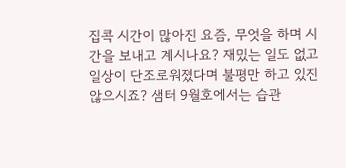집콕 시간이 많아진 요즘, 무엇을 하며 시간을 보내고 계시나요? 재밌는 일도 없고 일상이 단조로워졌다며 불평만 하고 있진 않으시죠? 샘터 9월호에서는 습관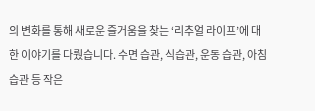의 변화를 통해 새로운 즐거움을 찾는 ‘리추얼 라이프’에 대한 이야기를 다뤘습니다. 수면 습관, 식습관, 운동 습관, 아침 습관 등 작은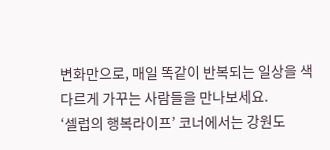변화만으로, 매일 똑같이 반복되는 일상을 색다르게 가꾸는 사람들을 만나보세요.
‘셀럽의 행복라이프’ 코너에서는 강원도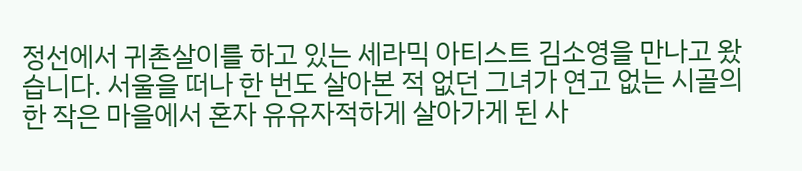정선에서 귀촌살이를 하고 있는 세라믹 아티스트 김소영을 만나고 왔습니다. 서울을 떠나 한 번도 살아본 적 없던 그녀가 연고 없는 시골의 한 작은 마을에서 혼자 유유자적하게 살아가게 된 사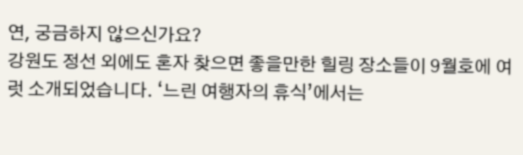연, 궁금하지 않으신가요?
강원도 정선 외에도 혼자 찾으면 좋을만한 힐링 장소들이 9월호에 여럿 소개되었습니다. ‘느린 여행자의 휴식’에서는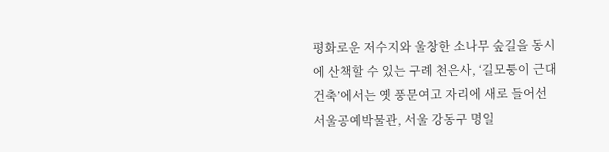평화로운 저수지와 울창한 소나무 숲길을 동시에 산책할 수 있는 구례 천은사, ‘길모퉁이 근대건축’에서는 옛 풍문여고 자리에 새로 들어선 서울공예박물관, 서울 강동구 명일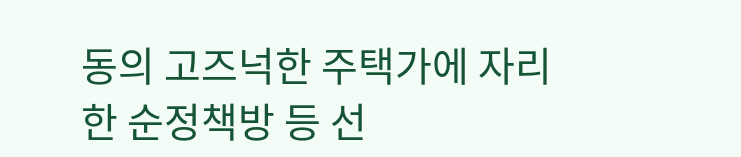동의 고즈넉한 주택가에 자리한 순정책방 등 선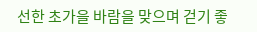선한 초가을 바람을 맞으며 걷기 좋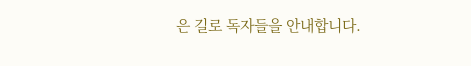은 길로 독자들을 안내합니다.